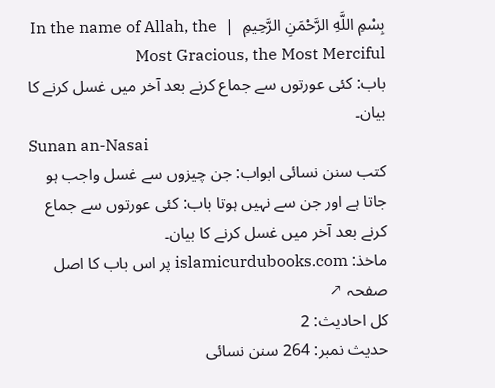بِسْمِ اللَّهِ الرَّحْمَنِ الرَّحِيمِ  |  In the name of Allah, the Most Gracious, the Most Merciful
باب: کئی عورتوں سے جماع کرنے بعد آخر میں غسل کرنے کا بیان۔
Sunan an-Nasai
کتب سنن نسائی ابواب: جن چیزوں سے غسل واجب ہو جاتا ہے اور جن سے نہیں ہوتا باب: کئی عورتوں سے جماع کرنے بعد آخر میں غسل کرنے کا بیان۔
ماخذ: islamicurdubooks.com پر اس باب کا اصل صفحہ ↗
کل احادیث: 2
حدیث نمبر: 264 سنن نسائی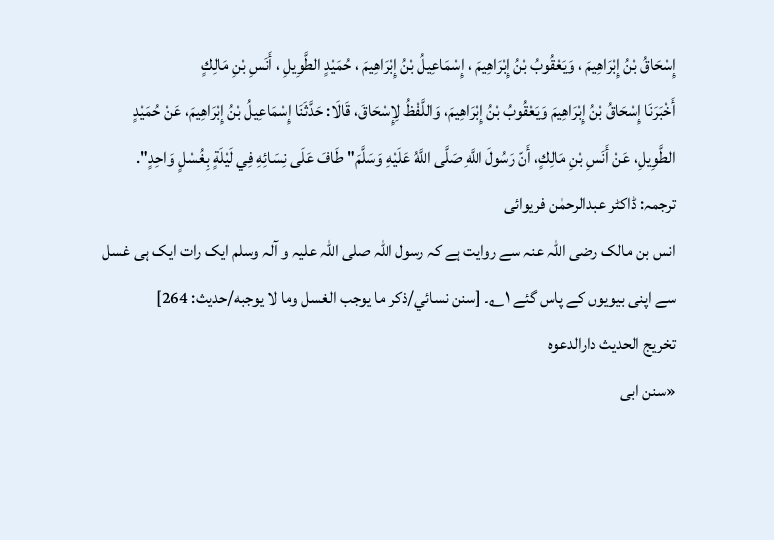إِسْحَاقُ بْنُ إِبْرَاهِيمَ ، وَيَعْقُوبُ بْنُ إِبْرَاهِيمَ ، إِسْمَاعِيلُ بْنُ إِبْرَاهِيمَ ، حُمَيْدٍ الطَّوِيلِ ، أَنَسِ بْنِ مَالِكٍ
أَخْبَرَنَا إِسْحَاقُ بْنُ إِبْرَاهِيمَ وَيَعْقُوبُ بْنُ إِبْرَاهِيمَ، وَاللَّفْظُ لِإِسْحَاقَ، قَالَا: حَدَّثَنَا إِسْمَاعِيلُ بْنُ إِبْرَاهِيمَ، عَنْ حُمَيْدٍ الطَّوِيلِ، عَنْ أَنَسِ بْنِ مَالِكٍ، أَنّ رَسُولَ اللَّهِ صَلَّى اللَّهُ عَلَيْهِ وَسَلَّمَ" طَافَ عَلَى نِسَائِهِ فِي لَيْلَةٍ بِغُسْلٍ وَاحِدٍ".
ترجمہ: ڈاکٹر عبدالرحمٰن فریوائی
انس بن مالک رضی اللہ عنہ سے روایت ہے کہ رسول اللہ صلی اللہ علیہ و آلہ وسلم ایک رات ایک ہی غسل سے اپنی بیویوں کے پاس گئے ۱؎۔ [سنن نسائي/ذكر ما يوجب الغسل وما لا يوجبه/حدیث: 264]
تخریج الحدیث دارالدعوہ
«سنن ابی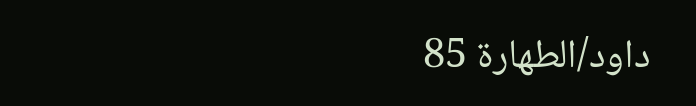داود/الطھارة 85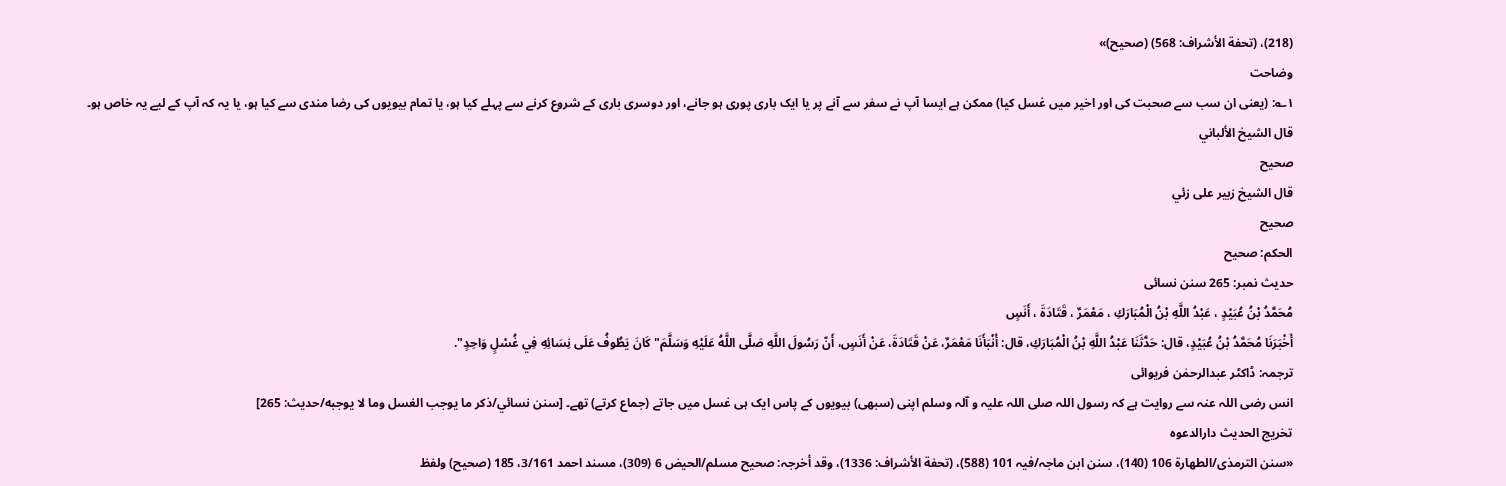(218)، (تحفة الأشراف: 568) (صحیح)»
وضاحت
۱؎: (یعنی ان سب سے صحبت کی اور اخیر میں غسل کیا) ممکن ہے ایسا آپ نے سفر سے آنے پر یا ایک باری پوری ہو جانے، اور دوسری باری کے شروع کرنے سے پہلے کیا ہو، یا تمام بیویوں کی رضا مندی سے کیا ہو، یا یہ کہ آپ کے لیے یہ خاص ہو۔
قال الشيخ الألباني
صحيح
قال الشيخ زبير على زئي
صحيح
الحكم: صحيح
حدیث نمبر: 265 سنن نسائی
مُحَمَّدُ بْنُ عُبَيْدٍ ، عَبْدُ اللَّهِ بْنُ الْمُبَارَكِ ، مَعْمَرٌ ، قَتَادَةَ ، أَنَسٍ
أَخْبَرَنَا مُحَمَّدُ بْنُ عُبَيْدٍ، قال: حَدَّثَنَا عَبْدُ اللَّهِ بْنُ الْمُبَارَكِ، قال: أَنْبَأَنَا مَعْمَرٌ، عَنْ قَتَادَةَ، عَنْ أَنَسٍ، أَنّ رَسُولَ اللَّهِ صَلَّى اللَّهُ عَلَيْهِ وَسَلَّمَ" كَانَ يَطُوفُ عَلَى نِسَائِهِ فِي غُسْلٍ وَاحِدٍ".
ترجمہ: ڈاکٹر عبدالرحمٰن فریوائی
انس رضی اللہ عنہ سے روایت ہے کہ رسول اللہ صلی اللہ علیہ و آلہ وسلم اپنی (سبھی) بیویوں کے پاس ایک ہی غسل میں جاتے (جماع کرتے) تھے۔ [سنن نسائي/ذكر ما يوجب الغسل وما لا يوجبه/حدیث: 265]
تخریج الحدیث دارالدعوہ
«سنن الترمذی/الطھارة 106 (140)، سنن ابن ماجہ/فیہ 101 (588)، (تحفة الأشراف: 1336)، وقد أخرجہ: صحیح مسلم/الحیض 6 (309)، مسند احمد 3/161، 185 (صحیح) ولفظ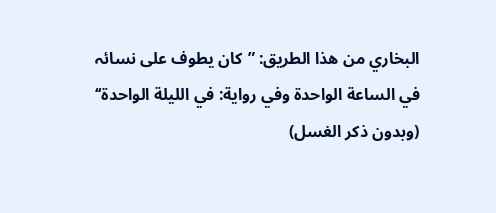البخاري من ھذا الطریق: ”کان یطوف علی نسائہ في الساعة الواحدة وفي روایة: في اللیلة الواحدة‘‘ (وبدون ذکر الغسل)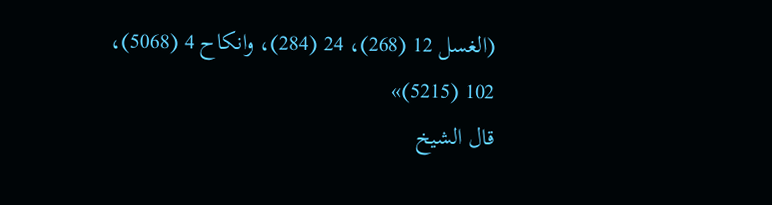(الغسل 12 (268)، 24 (284)، وانکاح 4 (5068)، 102 (5215)»
قال الشيخ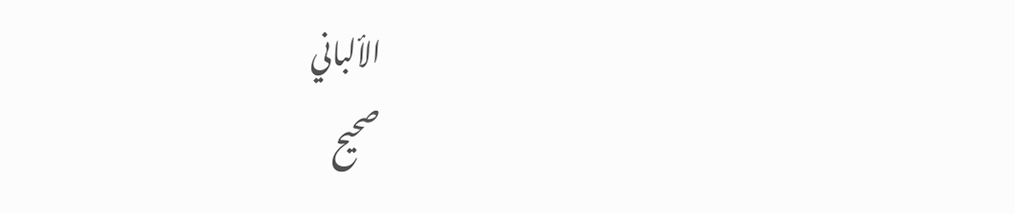الألباني
صحيح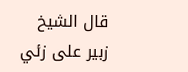قال الشيخ زبير على زئي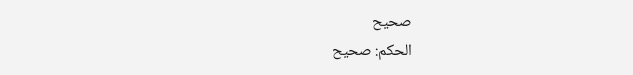صحيح
الحكم: صحيح